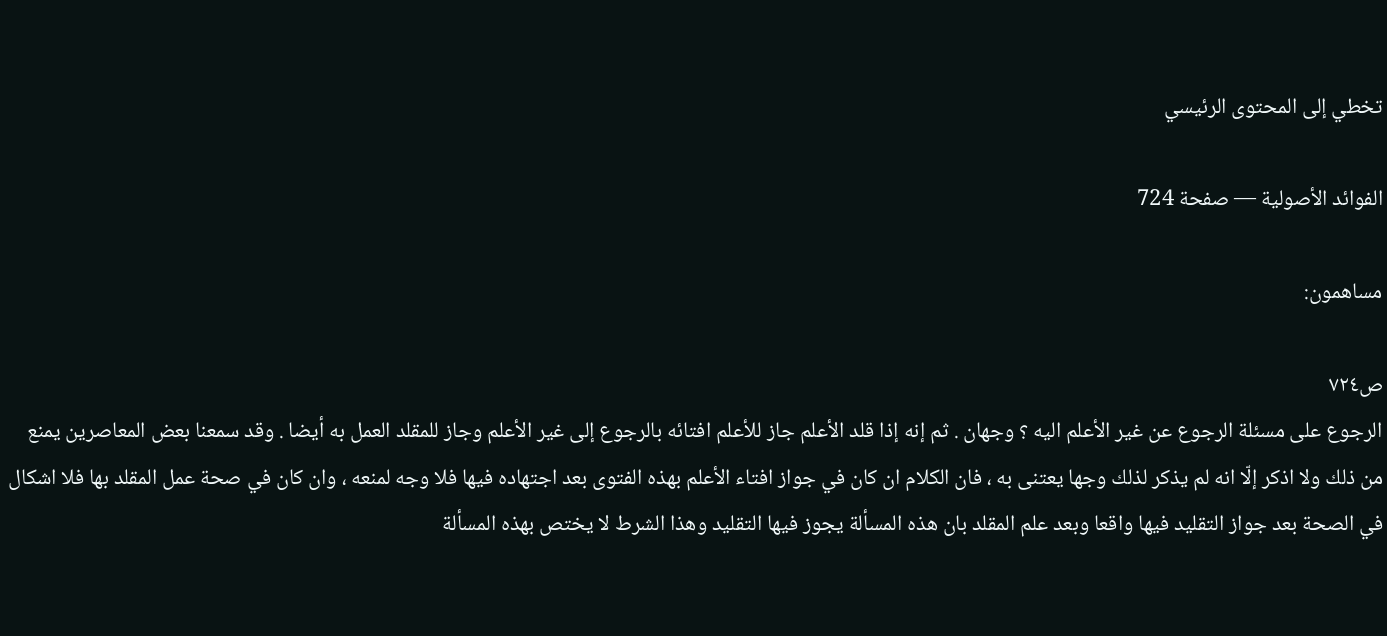تخطي إلى المحتوى الرئيسي

الفوائد الأصولية — صفحة 724

مساهمون:

ص٧٢٤
الرجوع على مسئلة الرجوع عن غير الأعلم اليه ؟ وجهان . ثم إنه إذا قلد الأعلم جاز للأعلم افتائه بالرجوع إلى غير الأعلم وجاز للمقلد العمل به أيضا . وقد سمعنا بعض المعاصرين يمنع من ذلك ولا اذكر إلّا انه لم يذكر لذلك وجها يعتنى به ، فان الكلام ان كان في جواز افتاء الأعلم بهذه الفتوى بعد اجتهاده فيها فلا وجه لمنعه ، وان كان في صحة عمل المقلد بها فلا اشكال في الصحة بعد جواز التقليد فيها واقعا وبعد علم المقلد بان هذه المسألة يجوز فيها التقليد وهذا الشرط لا يختص بهذه المسألة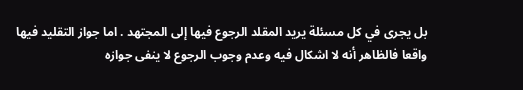بل يجرى في كل مسئلة يريد المقلد الرجوع فيها إلى المجتهد . اما جواز التقليد فيها واقعا فالظاهر أنه لا اشكال فيه وعدم وجوب الرجوع لا ينفى جوازه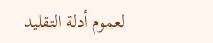لعموم أدلة التقليد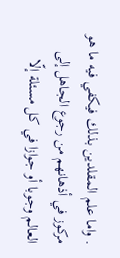. واما علم المقلدين بذلك فيكفي فيه ما هو مركوز في أذهانهم من رجوع الجاهل إلى العالم وجوبا أو جوازا في كل مسئلة إلّا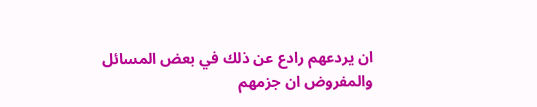ان يردعهم رادع عن ذلك في بعض المسائل والمفروض ان جزمهم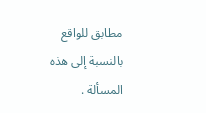مطابق للواقع بالنسبة إلى هذه المسألة .